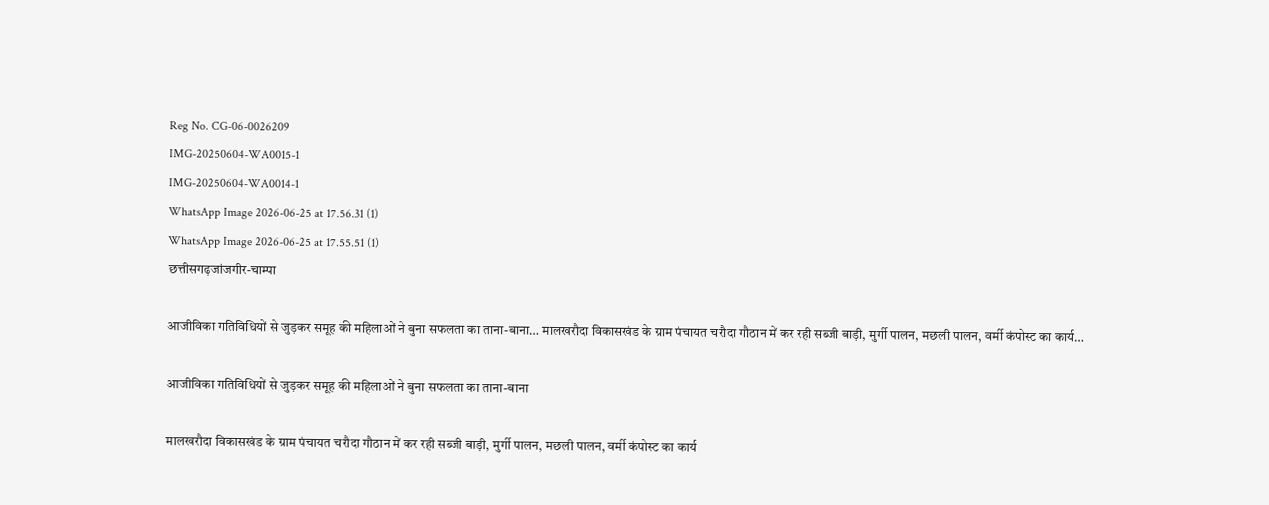Reg No. CG-06-0026209
IMG-20250604-WA0015-1
IMG-20250604-WA0014-1
WhatsApp Image 2026-06-25 at 17.56.31 (1)
WhatsApp Image 2026-06-25 at 17.55.51 (1)
छत्तीसगढ़जांजगीर-चाम्पा

आजीविका गतिविधियों से जुड़कर समूह की महिलाओं ने बुना सफलता का ताना-बाना… मालखरौदा विकासखंड के ग्राम पंचायत चरौदा गौठान में कर रही सब्जी बाड़ी, मुर्गी पालन, मछली पालन, वर्मी कंपोस्ट का कार्य…

आजीविका गतिविधियों से जुड़कर समूह की महिलाओं ने बुना सफलता का ताना-बाना

मालखरौदा विकासखंड के ग्राम पंचायत चरौदा गौठान में कर रही सब्जी बाड़ी, मुर्गी पालन, मछली पालन, वर्मी कंपोस्ट का कार्य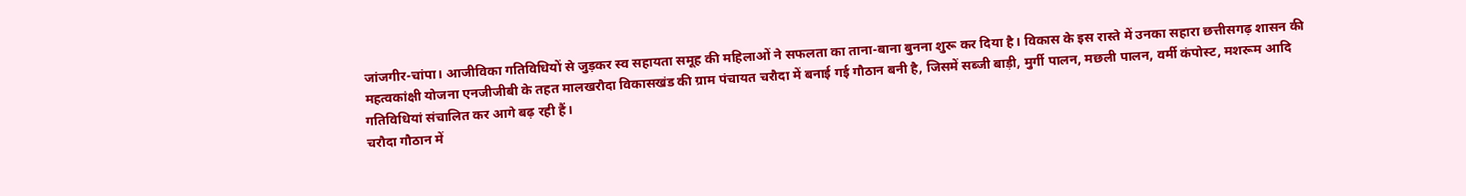जांजगीर-चांपा। आजीविका गतिविधियों से जुड़कर स्व सहायता समूह की महिलाओं ने सफलता का ताना-बाना बुनना शुरू कर दिया है। विकास के इस रास्ते में उनका सहारा छत्तीसगढ़ शासन की महत्वकांक्षी योजना एनजीजीबी के तहत मालखरौदा विकासखंड की ग्राम पंचायत चरौदा में बनाई गई गौठान बनी है, जिसमें सब्जी बाड़ी, मुर्गी पालन, मछली पालन, वर्मी कंपोस्ट, मशरूम आदि गतिविधियां संचालित कर आगे बढ़ रही हैं।
चरौदा गौठान में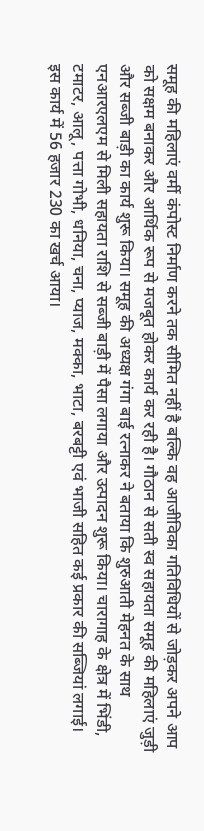समूह की महिलाएं वर्मी कंपोस्ट निर्माण करने तक सीमित नहीं है बल्कि वह आजीविका गतिविधियों से जोड़कर अपने आप को सक्षम बनाकर और आर्थिक रूप से मजबूत होकर कार्य कर रही है। गौठान से सती स्व सहायता समूह की महिलाएं जुड़ी और सब्जी बाड़ी का कार्य शुरू किया। समूह की अध्यक्ष गंगा बाई रत्नाकर ने बताया कि शुरुआती मेहनत के साथ एनआरएलएम से मिली सहायता राशि से सब्जी बाड़ी में पैसा लगाया और उत्पादन शुरू किया। चारागाह के क्षेत्र में भिंडी, टमाटर, आलू, पत्ता गोभी, धनिया, चना, प्याज, मक्का, भाटा, बरबट्टी एवं भाजी सहित कई प्रकार की सब्जियां लगाई।
इस कार्य में 56 हजार 230 का खर्च आया।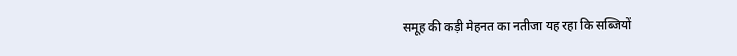समूह की कड़ी मेहनत का नतीजा यह रहा कि सब्जियों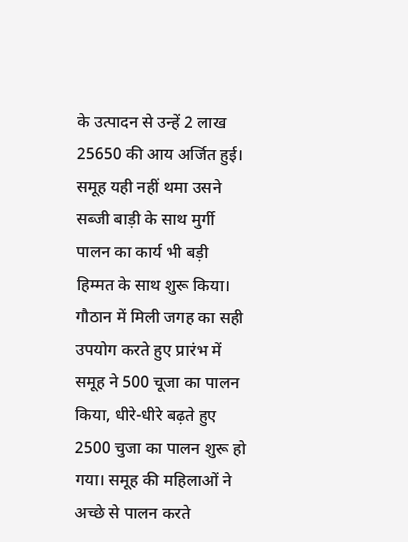के उत्पादन से उन्हें 2 लाख 25650 की आय अर्जित हुई। समूह यही नहीं थमा उसने सब्जी बाड़ी के साथ मुर्गी पालन का कार्य भी बड़ी हिम्मत के साथ शुरू किया। गौठान में मिली जगह का सही उपयोग करते हुए प्रारंभ में समूह ने 500 चूजा का पालन किया, धीरे-धीरे बढ़ते हुए 2500 चुजा का पालन शुरू हो गया। समूह की महिलाओं ने अच्छे से पालन करते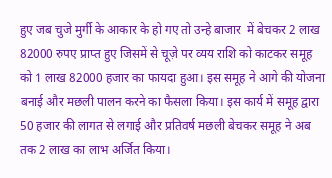हुए जब चुजे मुर्गी के आकार के हो गए तो उन्हे बाजार  में बेचकर 2 लाख 82000 रुपए प्राप्त हुए जिसमें से चूज़े पर व्यय राशि को काटकर समूह को 1 लाख 82000 हजार का फायदा हुआ। इस समूह ने आगे की योजना बनाई और मछली पालन करने का फैसला किया। इस कार्य में समूह द्वारा 50 हजार की लागत से लगाई और प्रतिवर्ष मछली बेचकर समूह ने अब तक 2 लाख का लाभ अर्जित किया।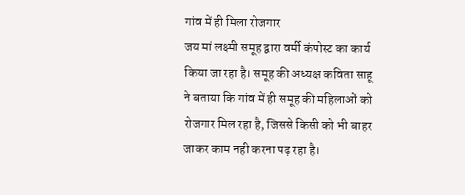गांव में ही मिला रोजगार
जय मां लक्ष्मी समूह द्वारा वर्मी कंपोस्ट का कार्य किया जा रहा है। समूह की अध्यक्ष कविता साहू ने बताया कि गांव में ही समूह की महिलाओं को रोजगार मिल रहा है, जिससे किसी को भी बाहर जाकर काम नही करना पढ़ रहा है।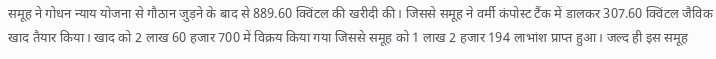समूह ने गोधन न्याय योजना से गौठान जुड़ने के बाद से 889.60 क्विंटल की खरीदी की। जिससे समूह ने वर्मी कंपोस्ट टैंक में डालकर 307.60 क्विंटल जैविक खाद तैयार किया। खाद को 2 लाख 60 हजार 700 में विक्रय किया गया जिससे समूह को 1 लाख 2 हजार 194 लाभांश प्राप्त हुआ। जल्द ही इस समूह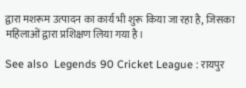द्वारा मशरूम उत्पादन का कार्य भी शुरू किया जा रहा है, जिसका महिलाओं द्वारा प्रशिक्षण लिया गया है।

See also  Legends 90 Cricket League : रायपुर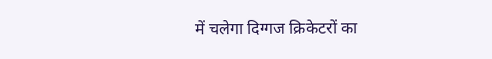में चलेगा दिग्गज क्रिकेटरों का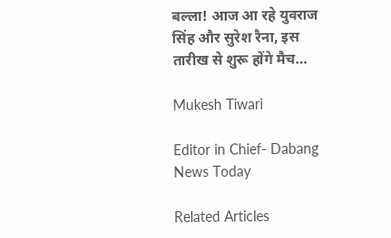बल्ला! आज आ रहे युवराज सिंह और सुरेश रैना, इस तारीख से शुरू होंगे मैच...

Mukesh Tiwari

Editor in Chief- Dabang News Today

Related Articles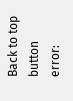Back to top button
error: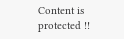Content is protected !!